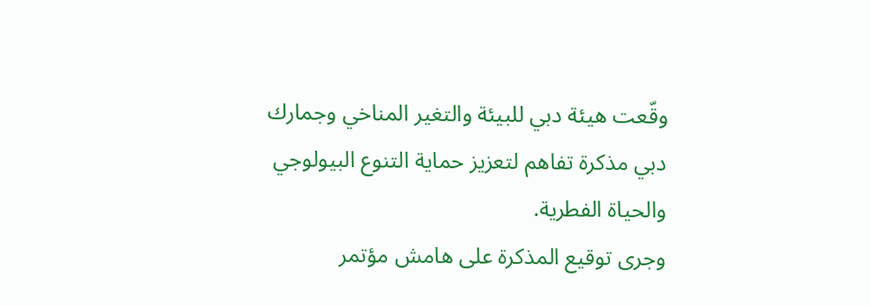وقّعت هيئة دبي للبيئة والتغير المناخي وجمارك دبي مذكرة تفاهم لتعزيز حماية التنوع البيولوجي والحياة الفطرية.
وجرى توقيع المذكرة على هامش مؤتمر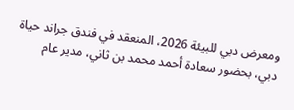ومعرض دبي للبيئة 2026، المنعقد في فندق جراند حياة دبي، بحضور سعادة أحمد محمد بن ثاني، مدير عام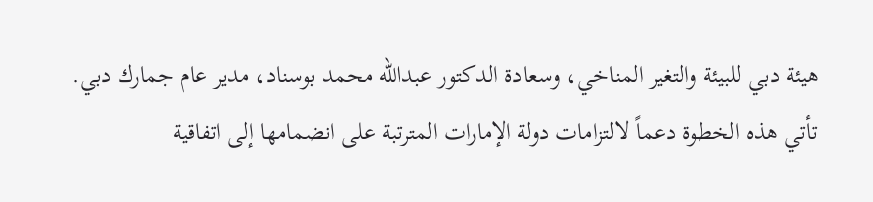هيئة دبي للبيئة والتغير المناخي، وسعادة الدكتور عبدالله محمد بوسناد، مدير عام جمارك دبي.
تأتي هذه الخطوة دعماً لالتزامات دولة الإمارات المترتبة على انضمامها إلى اتفاقية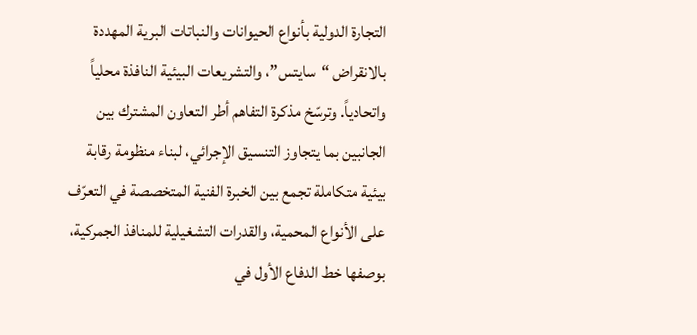التجارة الدولية بأنواع الحيوانات والنباتات البرية المهددة بالانقراض “سايتس”، والتشريعات البيئية النافذة محلياً واتحادياً. وترسّخ مذكرة التفاهم أطر التعاون المشترك بين الجانبين بما يتجاوز التنسيق الإجرائي، لبناء منظومة رقابة بيئية متكاملة تجمع بين الخبرة الفنية المتخصصة في التعرّف على الأنواع المحمية، والقدرات التشغيلية للمنافذ الجمركية، بوصفها خط الدفاع الأول في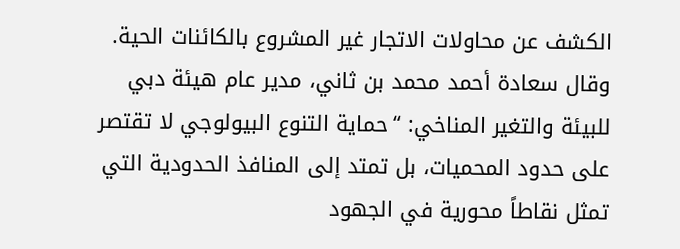الكشف عن محاولات الاتجار غير المشروع بالكائنات الحية.
وقال سعادة أحمد محمد بن ثاني، مدير عام هيئة دبي للبيئة والتغير المناخي: “حماية التنوع البيولوجي لا تقتصر على حدود المحميات، بل تمتد إلى المنافذ الحدودية التي تمثل نقاطاً محورية في الجهود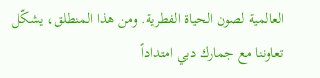العالمية لصون الحياة الفطرية. ومن هذا المنطلق، يشكّل تعاوننا مع جمارك دبي امتداداً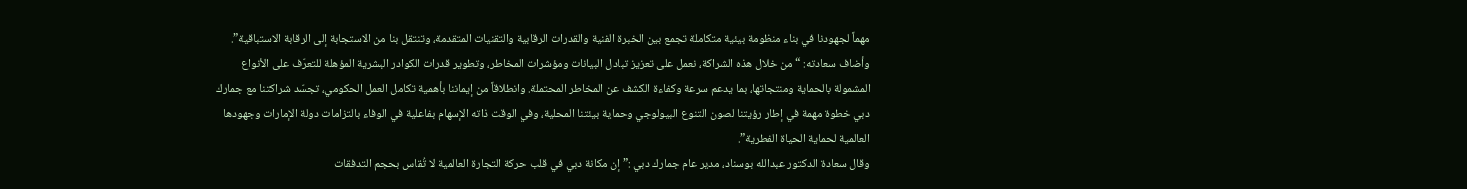مهماً لجهودنا في بناء منظومة بيئية متكاملة تجمع بين الخبرة الفنية والقدرات الرقابية والتقنيات المتقدمة، وتنتقل بنا من الاستجابة إلى الرقابة الاستباقية”.
وأضاف سعادته: “من خلال هذه الشراكة، نعمل على تعزيز تبادل البيانات ومؤشرات المخاطر، وتطوير قدرات الكوادر البشرية المؤهلة للتعرّف على الأنواع المشمولة بالحماية ومنتجاتها، بما يدعم سرعة وكفاءة الكشف عن المخاطر المحتملة. وانطلاقاً من إيماننا بأهمية تكامل العمل الحكومي، تجسّد شراكتنا مع جمارك دبي خطوة مهمة في إطار رؤيتنا لصون التنوع البيولوجي وحماية بيئتنا المحلية، وفي الوقت ذاته الإسهام بفاعلية في الوفاء بالتزامات دولة الإمارات وجهودها العالمية لحماية الحياة الفطرية”.
وقال سعادة الدكتور عبدالله بوسناد، مدير عام جمارك دبي :” إن مكانة دبي في قلب حركة التجارة العالمية لا تُقاس بحجم التدفقات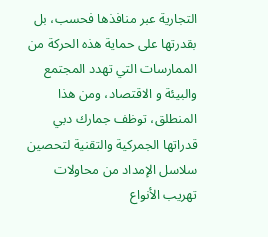التجارية عبر منافذها فحسب، بل بقدرتها على حماية هذه الحركة من الممارسات التي تهدد المجتمع والبيئة و الاقتصاد، ومن هذا المنطلق، توظف جمارك دبي قدراتها الجمركية والتقنية لتحصين سلاسل الإمداد من محاولات تهريب الأنواع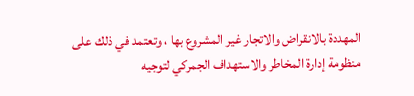المهددة بالانقراض والاتجار غير المشروع بها ، وتعتمد في ذلك على منظومة إدارة المخاطر والاستهداف الجمركي لتوجيه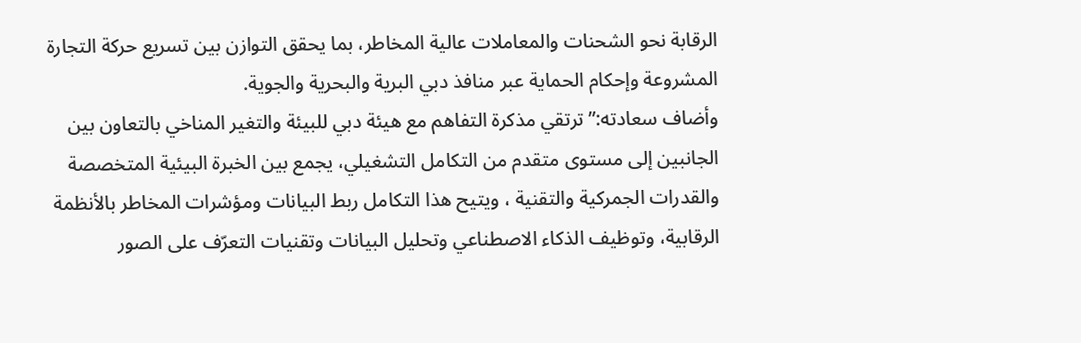الرقابة نحو الشحنات والمعاملات عالية المخاطر، بما يحقق التوازن بين تسريع حركة التجارة المشروعة وإحكام الحماية عبر منافذ دبي البرية والبحرية والجوية.
وأضاف سعادته:” ترتقي مذكرة التفاهم مع هيئة دبي للبيئة والتغير المناخي بالتعاون بين الجانبين إلى مستوى متقدم من التكامل التشغيلي، يجمع بين الخبرة البيئية المتخصصة والقدرات الجمركية والتقنية ، ويتيح هذا التكامل ربط البيانات ومؤشرات المخاطر بالأنظمة الرقابية، وتوظيف الذكاء الاصطناعي وتحليل البيانات وتقنيات التعرّف على الصور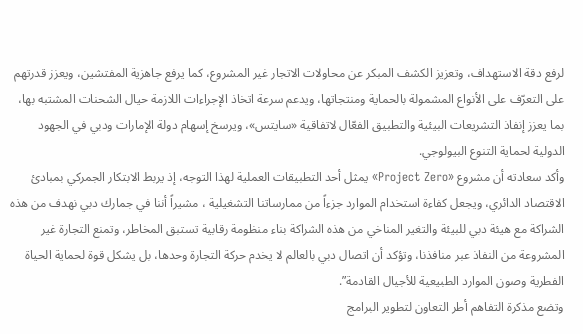لرفع دقة الاستهداف، وتعزيز الكشف المبكر عن محاولات الاتجار غير المشروع، كما يرفع جاهزية المفتشين، ويعزز قدرتهم على التعرّف على الأنواع المشمولة بالحماية ومنتجاتها، ويدعم سرعة اتخاذ الإجراءات اللازمة حيال الشحنات المشتبه بها، بما يعزز إنفاذ التشريعات البيئية والتطبيق الفعّال لاتفاقية «سايتس»، ويرسخ إسهام دولة الإمارات ودبي في الجهود الدولية لحماية التنوع البيولوجي.
وأكد سعادته أن مشروع «Project Zero» يمثل أحد التطبيقات العملية لهذا التوجه، إذ يربط الابتكار الجمركي بمبادئ الاقتصاد الدائري، ويجعل كفاءة استخدام الموارد جزءاً من ممارساتنا التشغيلية ، مشيراً أننا في جمارك دبي نهدف من هذه الشراكة مع هيئة دبي للبيئة والتغير المناخي من هذه الشراكة بناء منظومة رقابية تستبق المخاطر، وتمنع التجارة غير المشروعة من النفاذ عبر منافذنا، وتؤكد أن اتصال دبي بالعالم لا يخدم حركة التجارة وحدها، بل يشكل قوة لحماية الحياة الفطرية وصون الموارد الطبيعية للأجيال القادمة”.
وتضع مذكرة التفاهم أطر التعاون لتطوير البرامج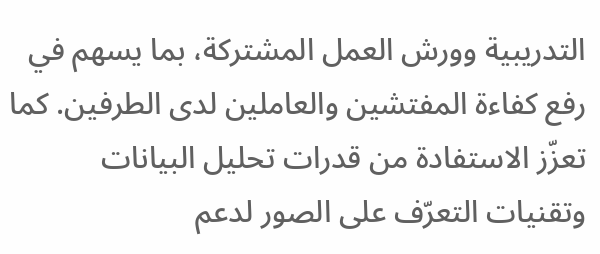التدريبية وورش العمل المشتركة، بما يسهم في رفع كفاءة المفتشين والعاملين لدى الطرفين. كما تعزّز الاستفادة من قدرات تحليل البيانات وتقنيات التعرّف على الصور لدعم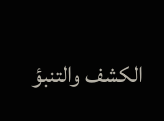الكشف والتنبؤ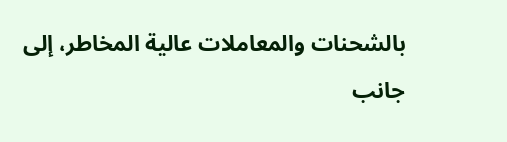بالشحنات والمعاملات عالية المخاطر، إلى جانب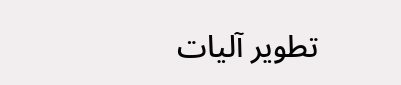تطوير آليات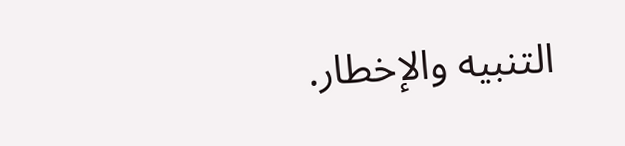التنبيه والإخطار.